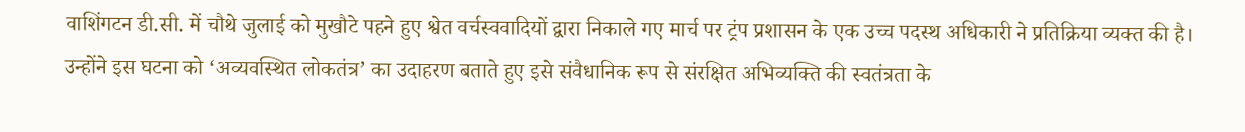वाशिंगटन डी.सी. में चौथे जुलाई को मुखौटे पहने हुए श्वेत वर्चस्ववादियों द्वारा निकाले गए मार्च पर ट्रंप प्रशासन के एक उच्च पदस्थ अधिकारी ने प्रतिक्रिया व्यक्त की है। उन्होंने इस घटना को ‘अव्यवस्थित लोकतंत्र’ का उदाहरण बताते हुए इसे संवैधानिक रूप से संरक्षित अभिव्यक्ति की स्वतंत्रता के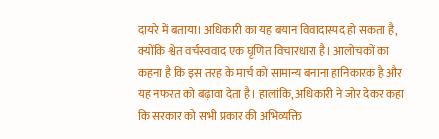दायरे में बताया। अधिकारी का यह बयान विवादास्पद हो सकता है, क्योंकि श्वेत वर्चस्ववाद एक घृणित विचारधारा है। आलोचकों का कहना है कि इस तरह के मार्च को सामान्य बनाना हानिकारक है और यह नफरत को बढ़ावा देता है। हालांकि, अधिकारी ने जोर देकर कहा कि सरकार को सभी प्रकार की अभिव्यक्ति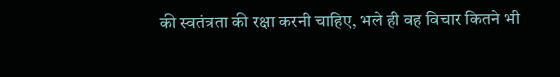की स्वतंत्रता की रक्षा करनी चाहिए, भले ही वह विचार कितने भी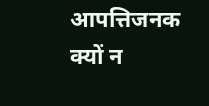आपत्तिजनक क्यों न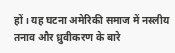हों। यह घटना अमेरिकी समाज में नस्लीय तनाव और ध्रुवीकरण के बारे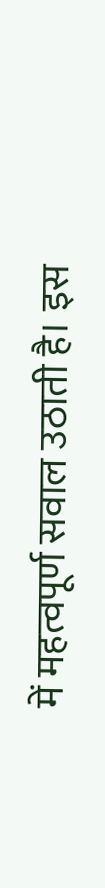में महत्वपूर्ण सवाल उठाती है। इस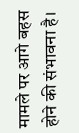मामले पर आगे बहस होने की संभावना है।